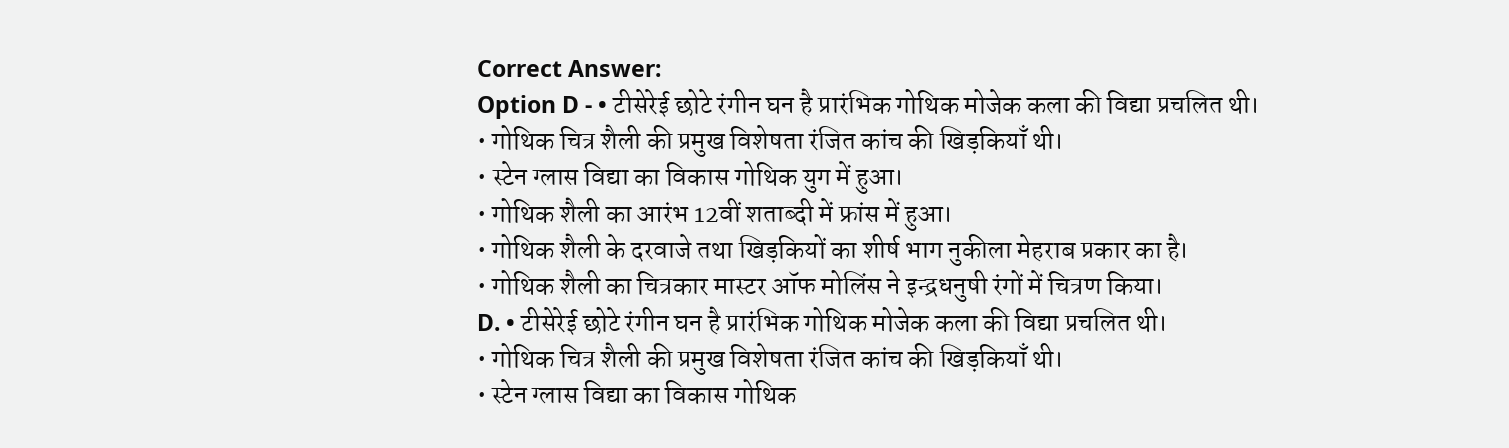Correct Answer:
Option D - • टीसेरेई छोटे रंगीन घन है प्रारंभिक गोथिक मोजेक कला की विद्या प्रचलित थी।
• गोथिक चित्र शैली की प्रमुख विशेषता रंजित कांच की खिड़कियाँ थी।
• स्टेन ग्लास विद्या का विकास गोथिक युग में हुआ।
• गोथिक शैली का आरंभ 12वीं शताब्दी में फ्रांस में हुआ।
• गोथिक शैली के दरवाजे तथा खिड़कियों का शीर्ष भाग नुकीला मेहराब प्रकार का है।
• गोथिक शैली का चित्रकार मास्टर ऑफ मोलिंस ने इन्द्रधनुषी रंगों में चित्रण किया।
D. • टीसेरेई छोटे रंगीन घन है प्रारंभिक गोथिक मोजेक कला की विद्या प्रचलित थी।
• गोथिक चित्र शैली की प्रमुख विशेषता रंजित कांच की खिड़कियाँ थी।
• स्टेन ग्लास विद्या का विकास गोथिक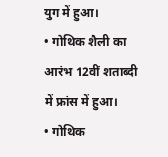युग में हुआ।
• गोथिक शैली का आरंभ 12वीं शताब्दी में फ्रांस में हुआ।
• गोथिक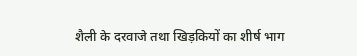शैली के दरवाजे तथा खिड़कियों का शीर्ष भाग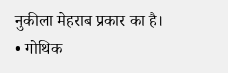नुकीला मेहराब प्रकार का है।
• गोथिक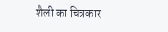शैली का चित्रकार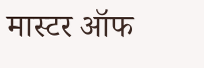मास्टर ऑफ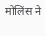मोलिंस ने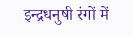इन्द्रधनुषी रंगों में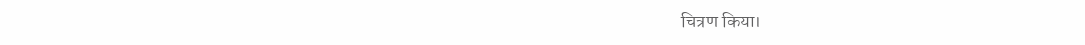चित्रण किया।